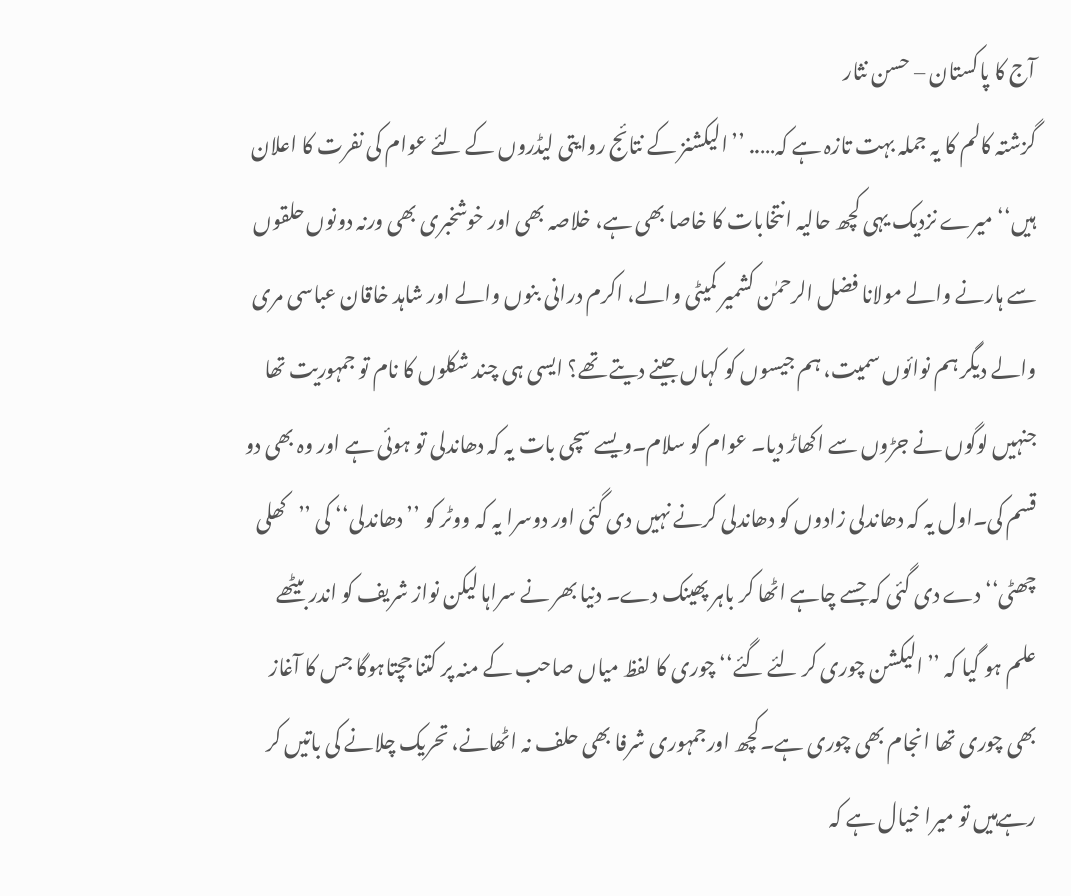آج کا پاکستان – حسن نثار
گزشتہ کالم کا یہ جملہ بہت تازہ ہے کہ….. ’’الیکشنز کے نتائج روایتی لیڈروں کے لئے عوام کی نفرت کا اعلان ہیں‘‘ میرے نزدیک یہی کچھ حالیہ انتخابات کا خاصا بھی ہے، خلاصہ بھی اور خوشخبری بھی ورنہ دونوں حلقوں سے ہارنے والے مولانا فضل الرحمٰن کشمیر کمیٹی والے، اکرم درانی بنوں والے اور شاہد خاقان عباسی مری والے دیگر ہم نوائوں سمیت، ہم جیسوں کو کہاں جینے دیتے تھے؟ ایسی ہی چند شکلوں کا نام تو جمہوریت تھا جنہیں لوگوں نے جڑوں سے اکھاڑ دیا۔ عوام کو سلام۔ویسے سچی بات یہ کہ دھاندلی تو ہوئی ہے اور وہ بھی دو قسم کی۔اول یہ کہ دھاندلی زادوں کو دھاندلی کرنے نہیں دی گئی اور دوسرا یہ کہ ووٹر کو ’’دھاندلی‘‘ کی ’’کھلی چھٹی‘‘ دے دی گئی کہ جسے چاہے اٹھا کر باہر پھینک دے۔ دنیا بھر نے سراہا لیکن نواز شریف کو اندر بیٹھے علم ہو گیا کہ ’’الیکشن چوری کر لئے گئے‘‘ چوری کا لفظ میاں صاحب کے منہ پر کتنا جچتاہوگا جس کا آغاز بھی چوری تھا انجام بھی چوری ہے۔کچھ اورجمہوری شرفا بھی حلف نہ اٹھانے، تحریک چلانے کی باتیں کر رہےہیں تو میرا خیال ہے کہ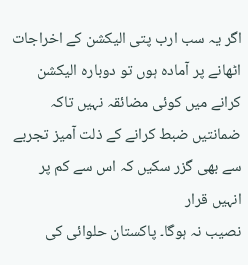اگر یہ سب ارب پتی الیکشن کے اخراجات اٹھانے پر آمادہ ہوں تو دوبارہ الیکشن کرانے میں کوئی مضائقہ نہیں تاکہ ضمانتیں ضبط کرانے کے ذلت آمیز تجربے سے بھی گزر سکیں کہ اس سے کم پر انہیں قرار
نصیب نہ ہوگا۔ پاکستان حلوائی کی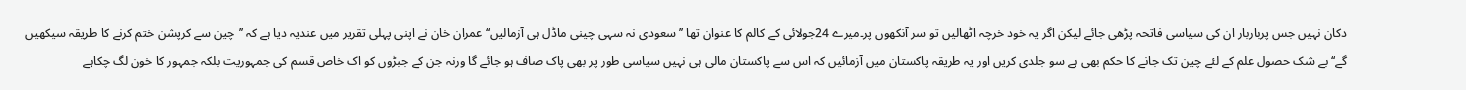دکان نہیں جس پرباربار ان کی سیاسی فاتحہ پڑھی جائے لیکن اگر یہ خود خرچہ اٹھالیں تو سر آنکھوں پر۔میرے 24جولائی کے کالم کا عنوان تھا ’’سعودی نہ سہی چینی ماڈل ہی آزمالیں‘‘ عمران خان نے اپنی پہلی تقریر میں عندیہ دیا ہے کہ ’’چین سے کرپشن ختم کرنے کا طریقہ سیکھیں گے‘‘ بے شک حصول علم کے لئے چین تک جانے کا حکم بھی ہے سو جلدی کریں اور یہ طریقہ پاکستان میں آزمائیں کہ اس سے پاکستان مالی ہی نہیں سیاسی طور پر بھی پاک صاف ہو جائے گا ورنہ جن کے جبڑوں کو اک خاص قسم کی جمہوریت بلکہ جمہور کا خون لگ چکاہے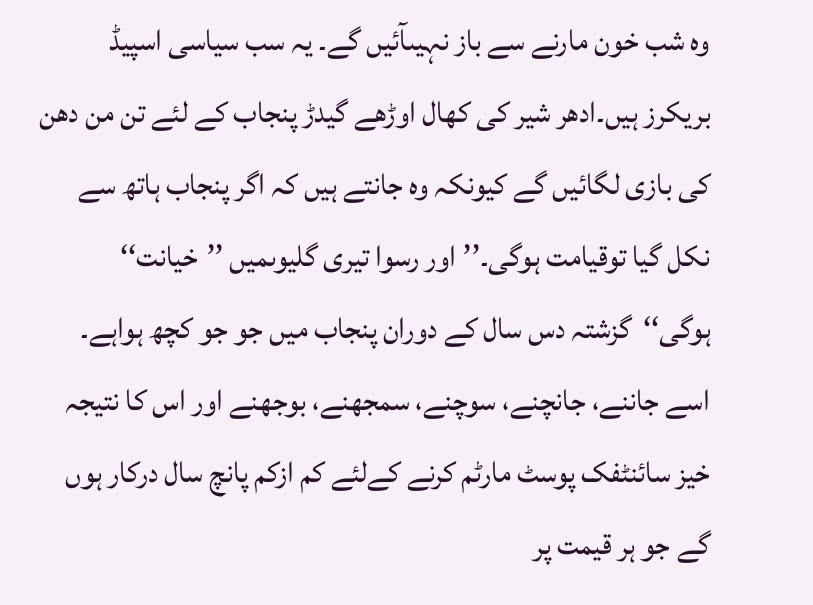وہ شب خون مارنے سے باز نہیںآئیں گے۔ یہ سب سیاسی اسپیڈ بریکرز ہیں۔ادھر شیر کی کھال اوڑھے گیدڑ پنجاب کے لئے تن من دھن کی بازی لگائیں گے کیونکہ وہ جانتے ہیں کہ اگر پنجاب ہاتھ سے نکل گیا توقیامت ہوگی۔’’اور رسوا تیری گلیوںمیں ’’خیانت‘‘ ہوگی‘‘گزشتہ دس سال کے دوران پنجاب میں جو جو کچھ ہواہے۔ اسے جاننے، جانچنے، سوچنے، سمجھنے، بوجھنے اور اس کا نتیجہ خیز سائنٹفک پوسٹ مارٹم کرنے کےلئے کم ازکم پانچ سال درکار ہوں گے جو ہر قیمت پر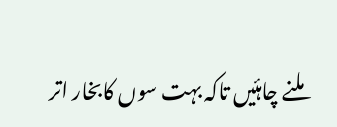ملنے چاہئیں تاکہ بہت سوں کابخار اتر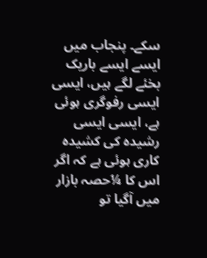سکے۔ پنجاب میں ایسے ایسے باریک بخئے لگے ہیں، ایسی ایسی رفوگری ہوئی ہے، ایسی ایسی رشیدہ کی کشیدہ کاری ہوئی ہے کہ اگر اس کا ¼حصہ بازار میں آگیا تو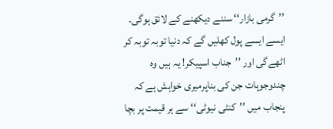’’گرمی بازار‘‘ سننے دیکھنے کے لائق ہوگی۔ ایسے ایسے پول کھلیں گے کہ دنیا توبہ توبہ کر اٹھےگی اور ’’جناب اسپیکر! یہ ہیں وہ چندوجوہات جن کی بناپرمیری خواہش ہے کہ پنجاب میں ’’کنٹی نیوٹی‘‘ سے ہر قیمت پر بچا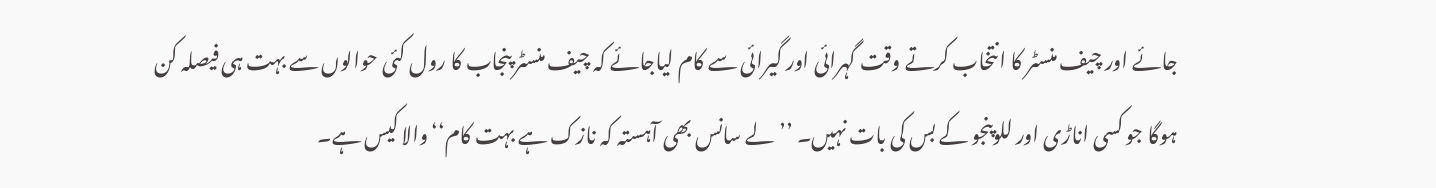جائے اور چیف منسٹر کا انتخاب کرتے وقت گہرائی اور گیرائی سے کام لیاجائے کہ چیف منسٹر پنجاب کا رول کئی حوالوں سے بہت ہی فیصلہ کن ہوگا جو کسی اناڑی اور للوپنجو کے بس کی بات نہیں۔ ’’لے سانس بھی آہستہ کہ نازک ہے بہت کام‘‘والا کیس ہے۔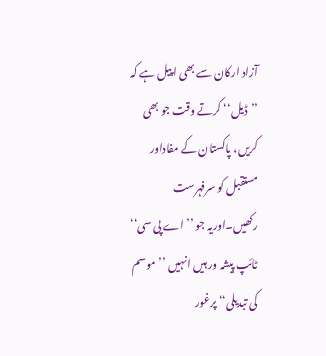آزاد ارکان سے بھی اپیل ہے کہ ’’ڈیل‘‘ کرتے وقت جو بھی کریں، پاکستان کے مفاداور مستقبل کو سرفہرست رکھیں۔اوریہ جو ’’اے پی سی‘‘ ٹائپ پیشہ ور ہیں انہیں ’’موسم کی تبدیلی‘‘ پرغور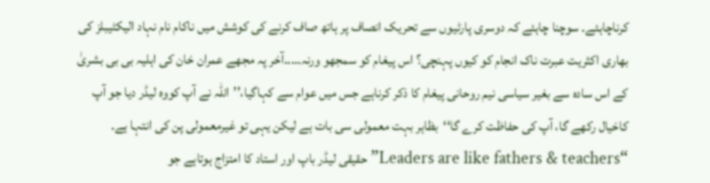کرناچاہئے۔ سوچنا چاہئے کہ دوسری پارٹیوں سے تحریک انصاف پر ہاتھ صاف کرنے کی کوشش میں ناکام نام نہاد الیکٹیبلز کی بھاری اکثریت عبرت ناک انجام کو کیوں پہنچی؟ اس پیغام کو سمجھو ورنہ…..آخر پہ مجھے عمران خان کی اہلیہ بی بی بشریٰ کے اس سادہ سے بغیر سیاسی نیم روحانی پیغام کا ذکر کرناہے جس میں عوام سے کہاگیا،’’اللہ نے آپ کووہ لیڈر دیا جو آپ کاخیال رکھے گا، آپ کی حفاظت کرے گا‘‘بظاہر بہت معمولی سی بات ہے لیکن یہی تو غیرمعمولی پن کی انتہا ہے۔ “Leaders are like fathers & teachers” حقیقی لیڈر باپ اور استاد کا امتزاج ہوتاہے جو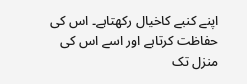اپنے کنبے کاخیال رکھتاہے۔ اس کی حفاظت کرتاہے اور اسے اس کی منزل تک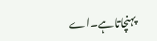پہنچاتاہے۔اے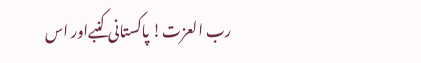رب العزت! پاکستانی کنبےاور اس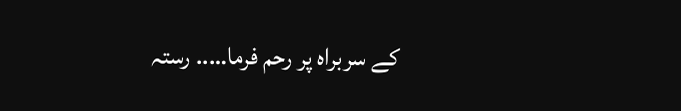کے سربراہ پر رحم فرما….. رستہ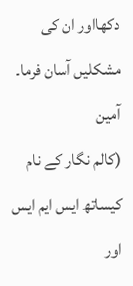دکھااور ان کی مشکلیں آسان فرما۔ آمین
(کالم نگار کے نام کیساتھ ایس ایم ایس اور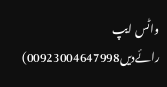واٹس ایپ رائےدیں00923004647998)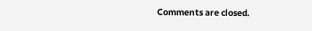Comments are closed.